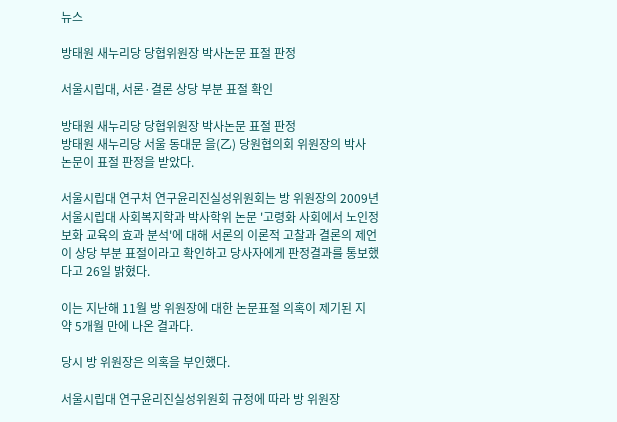뉴스

방태원 새누리당 당협위원장 박사논문 표절 판정

서울시립대, 서론·결론 상당 부분 표절 확인

방태원 새누리당 당협위원장 박사논문 표절 판정
방태원 새누리당 서울 동대문 을(乙) 당원협의회 위원장의 박사 논문이 표절 판정을 받았다.

서울시립대 연구처 연구윤리진실성위원회는 방 위원장의 2009년 서울시립대 사회복지학과 박사학위 논문 '고령화 사회에서 노인정보화 교육의 효과 분석'에 대해 서론의 이론적 고찰과 결론의 제언이 상당 부분 표절이라고 확인하고 당사자에게 판정결과를 통보했다고 26일 밝혔다.

이는 지난해 11월 방 위원장에 대한 논문표절 의혹이 제기된 지 약 5개월 만에 나온 결과다.

당시 방 위원장은 의혹을 부인했다.

서울시립대 연구윤리진실성위원회 규정에 따라 방 위원장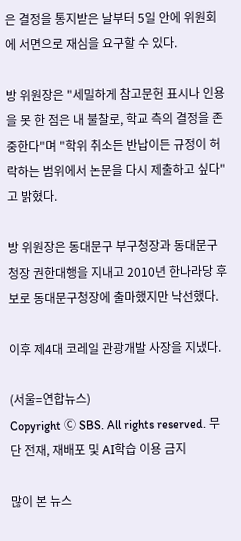은 결정을 통지받은 날부터 5일 안에 위원회에 서면으로 재심을 요구할 수 있다.

방 위원장은 "세밀하게 참고문헌 표시나 인용을 못 한 점은 내 불찰로, 학교 측의 결정을 존중한다"며 "학위 취소든 반납이든 규정이 허락하는 범위에서 논문을 다시 제출하고 싶다"고 밝혔다.

방 위원장은 동대문구 부구청장과 동대문구청장 권한대행을 지내고 2010년 한나라당 후보로 동대문구청장에 출마했지만 낙선했다.

이후 제4대 코레일 관광개발 사장을 지냈다.

(서울=연합뉴스)
Copyright Ⓒ SBS. All rights reserved. 무단 전재, 재배포 및 AI학습 이용 금지

많이 본 뉴스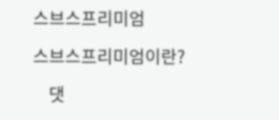스브스프리미엄

스브스프리미엄이란?

    댓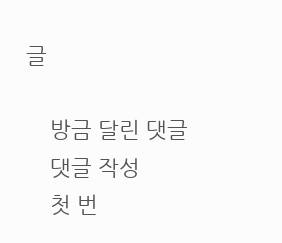글

    방금 달린 댓글
    댓글 작성
    첫 번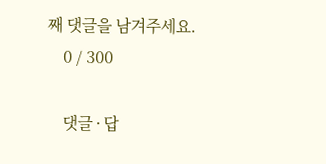째 댓글을 남겨주세요.
    0 / 300

    댓글 ∙ 답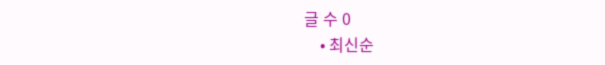글 수 0
    • 최신순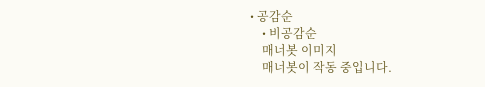• 공감순
    • 비공감순
    매너봇 이미지
    매너봇이 작동 중입니다.